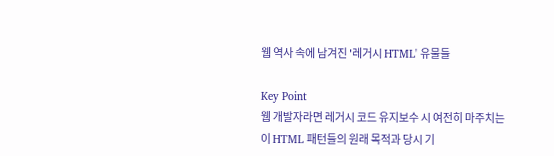웹 역사 속에 남겨진 '레거시 HTML' 유물들

Key Point
웹 개발자라면 레거시 코드 유지보수 시 여전히 마주치는 이 HTML 패턴들의 원래 목적과 당시 기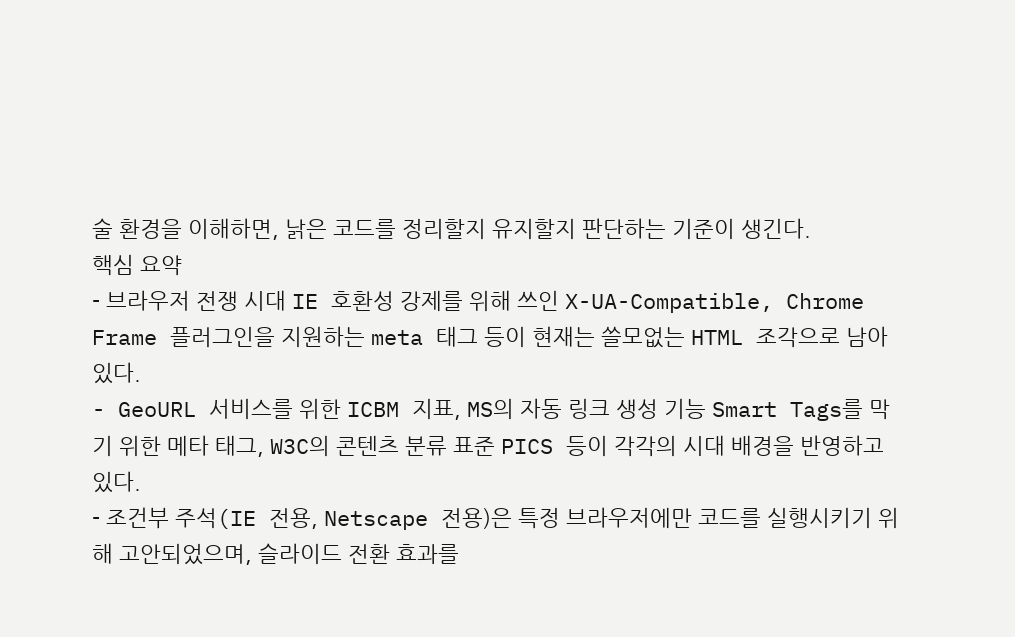술 환경을 이해하면, 낡은 코드를 정리할지 유지할지 판단하는 기준이 생긴다.
핵심 요약
- 브라우저 전쟁 시대 IE 호환성 강제를 위해 쓰인 X-UA-Compatible, Chrome Frame 플러그인을 지원하는 meta 태그 등이 현재는 쓸모없는 HTML 조각으로 남아 있다.
- GeoURL 서비스를 위한 ICBM 지표, MS의 자동 링크 생성 기능 Smart Tags를 막기 위한 메타 태그, W3C의 콘텐츠 분류 표준 PICS 등이 각각의 시대 배경을 반영하고 있다.
- 조건부 주석(IE 전용, Netscape 전용)은 특정 브라우저에만 코드를 실행시키기 위해 고안되었으며, 슬라이드 전환 효과를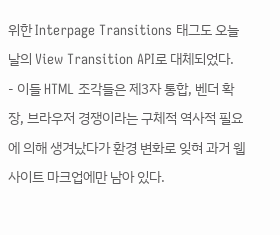위한 Interpage Transitions 태그도 오늘날의 View Transition API로 대체되었다.
- 이들 HTML 조각들은 제3자 통합, 벤더 확장, 브라우저 경쟁이라는 구체적 역사적 필요에 의해 생겨났다가 환경 변화로 잊혀 과거 웹사이트 마크업에만 남아 있다.